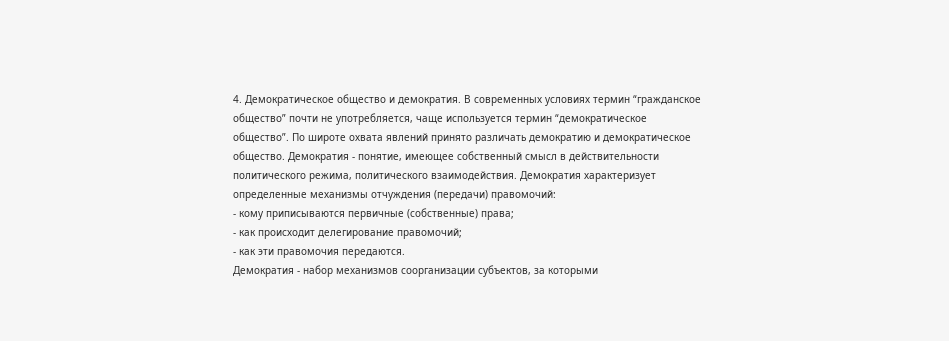4. Демократическое общество и демократия. В современных условиях термин “гражданское общество” почти не употребляется, чаще используется термин “демократическое общество”. По широте охвата явлений принято различать демократию и демократическое общество. Демократия - понятие, имеющее собственный смысл в действительности политического режима, политического взаимодействия. Демократия характеризует определенные механизмы отчуждения (передачи) правомочий:
- кому приписываются первичные (собственные) права;
- как происходит делегирование правомочий;
- как эти правомочия передаются.
Демократия - набор механизмов соорганизации субъектов, за которыми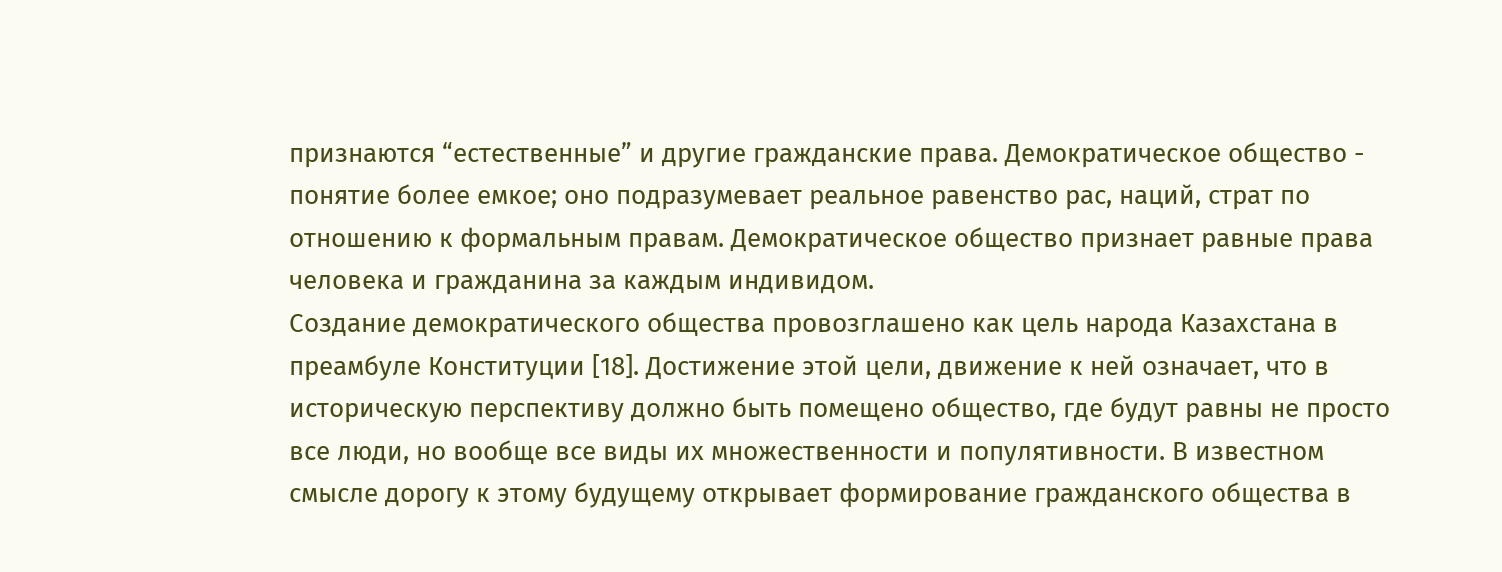признаются “естественные” и другие гражданские права. Демократическое общество - понятие более емкое; оно подразумевает реальное равенство рас, наций, страт по отношению к формальным правам. Демократическое общество признает равные права человека и гражданина за каждым индивидом.
Создание демократического общества провозглашено как цель народа Казахстана в преамбуле Конституции [18]. Достижение этой цели, движение к ней означает, что в историческую перспективу должно быть помещено общество, где будут равны не просто все люди, но вообще все виды их множественности и популятивности. В известном смысле дорогу к этому будущему открывает формирование гражданского общества в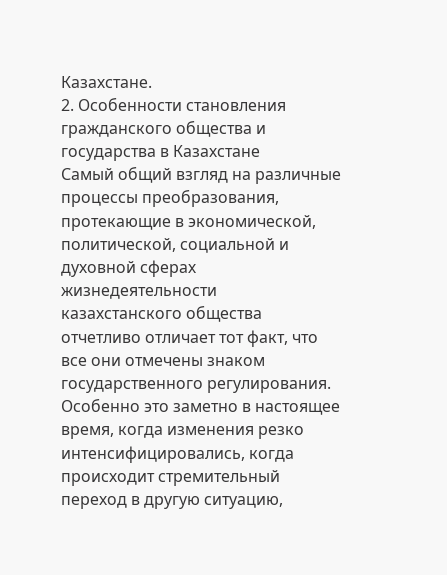Казахстане.
2. Особенности становления гражданского общества и государства в Казахстане
Самый общий взгляд на различные процессы преобразования, протекающие в экономической, политической, социальной и духовной сферах жизнедеятельности казахстанского общества отчетливо отличает тот факт, что все они отмечены знаком государственного регулирования. Особенно это заметно в настоящее время, когда изменения резко интенсифицировались, когда происходит стремительный переход в другую ситуацию,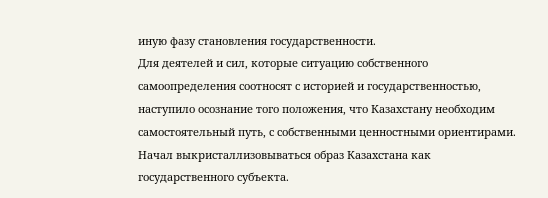иную фазу становления государственности.
Для деятелей и сил, которые ситуацию собственного самоопределения соотносят с историей и государственностью, наступило осознание того положения, что Казахстану необходим самостоятельный путь, с собственными ценностными ориентирами. Начал выкристаллизовываться образ Казахстана как государственного субъекта.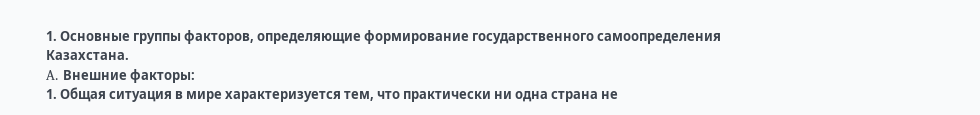1. Основные группы факторов, определяющие формирование государственного самоопределения Казахстана.
A. Внешние факторы:
1. Общая ситуация в мире характеризуется тем, что практически ни одна страна не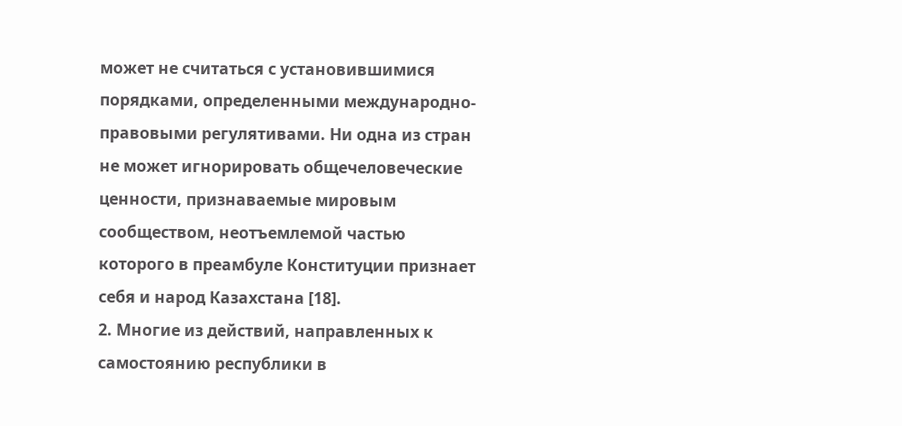может не считаться с установившимися порядками, определенными международно-правовыми регулятивами. Ни одна из стран не может игнорировать общечеловеческие ценности, признаваемые мировым сообществом, неотъемлемой частью которого в преамбуле Конституции признает себя и народ Казахстана [18].
2. Многие из действий, направленных к самостоянию республики в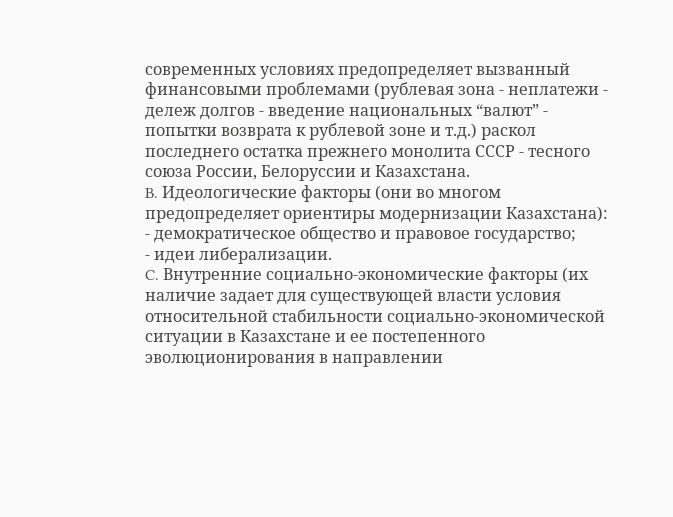современных условиях предопределяет вызванный финансовыми проблемами (рублевая зона - неплатежи - дележ долгов - введение национальных “валют” - попытки возврата к рублевой зоне и т.д.) раскол последнего остатка прежнего монолита СССР - тесного союза России, Белоруссии и Казахстана.
B. Идеологические факторы (они во многом предопределяет ориентиры модернизации Казахстана):
- демократическое общество и правовое государство;
- идеи либерализации.
C. Внутренние социально-экономические факторы (их наличие задает для существующей власти условия относительной стабильности социально-экономической ситуации в Казахстане и ее постепенного эволюционирования в направлении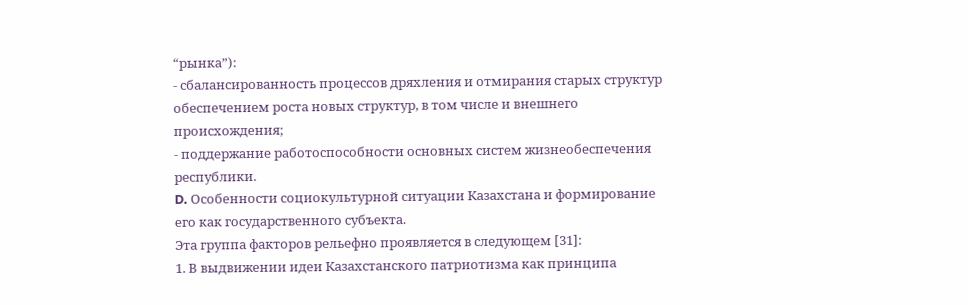“рынка”):
- сбалансированность процессов дряхления и отмирания старых структур обеспечением роста новых структур, в том числе и внешнего происхождения;
- поддержание работоспособности основных систем жизнеобеспечения республики.
D. Особенности социокультурной ситуации Казахстана и формирование его как государственного субъекта.
Эта группа факторов рельефно проявляется в следующем [31]:
1. В выдвижении идеи Казахстанского патриотизма как принципа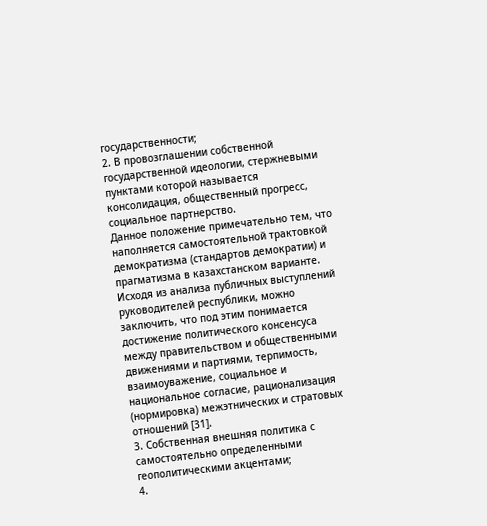государственности;
2. В провозглашении собственной государственной идеологии, стержневыми пунктами которой называется консолидация, общественный прогресс, социальное партнерство.
Данное положение примечательно тем, что наполняется самостоятельной трактовкой демократизма (стандартов демократии) и прагматизма в казахстанском варианте. Исходя из анализа публичных выступлений руководителей республики, можно заключить, что под этим понимается достижение политического консенсуса между правительством и общественными движениями и партиями, терпимость, взаимоуважение, социальное и национальное согласие, рационализация (нормировка) межэтнических и стратовых отношений [31].
3. Собственная внешняя политика с самостоятельно определенными геополитическими акцентами;
4.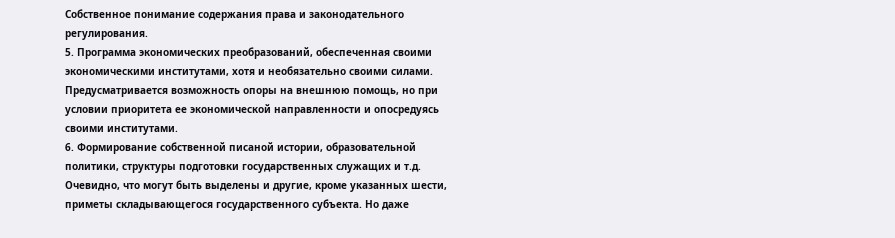Собственное понимание содержания права и законодательного регулирования.
5. Программа экономических преобразований, обеспеченная своими экономическими институтами, хотя и необязательно своими силами.
Предусматривается возможность опоры на внешнюю помощь, но при условии приоритета ее экономической направленности и опосредуясь своими институтами.
6. Формирование собственной писаной истории, образовательной политики, структуры подготовки государственных служащих и т.д.
Очевидно, что могут быть выделены и другие, кроме указанных шести, приметы складывающегося государственного субъекта. Но даже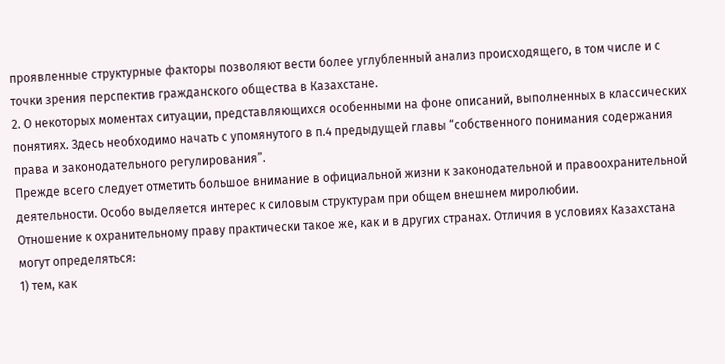проявленные структурные факторы позволяют вести более углубленный анализ происходящего, в том числе и с точки зрения перспектив гражданского общества в Казахстане.
2. О некоторых моментах ситуации, представляющихся особенными на фоне описаний, выполненных в классических понятиях. Здесь необходимо начать с упомянутого в п.4 предыдущей главы “собственного понимания содержания права и законодательного регулирования”.
Прежде всего следует отметить большое внимание в официальной жизни к законодательной и правоохранительной деятельности. Особо выделяется интерес к силовым структурам при общем внешнем миролюбии.
Отношение к охранительному праву практически такое же, как и в других странах. Отличия в условиях Казахстана могут определяться:
1) тем, как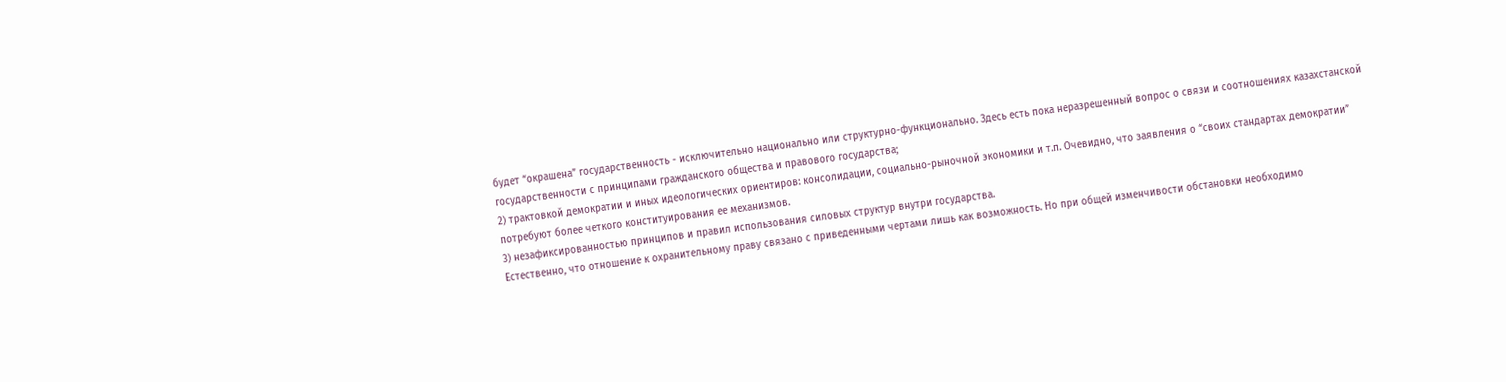будет “окрашена” государственность - исключительно национально или структурно-функционально. Здесь есть пока неразрешенный вопрос о связи и соотношениях казахстанской государственности с принципами гражданского общества и правового государства;
2) трактовкой демократии и иных идеологических ориентиров: консолидации, социально-рыночной экономики и т.п. Очевидно, что заявления о “своих стандартах демократии” потребуют более четкого конституирования ее механизмов.
3) незафиксированностью принципов и правил использования силовых структур внутри государства.
Естественно, что отношение к охранительному праву связано с приведенными чертами лишь как возможность. Но при общей изменчивости обстановки необходимо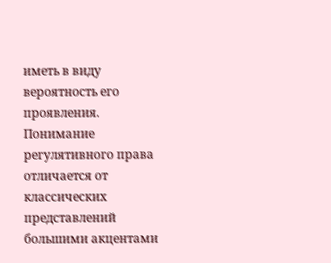иметь в виду вероятность его проявления.
Понимание регулятивного права отличается от классических представлений большими акцентами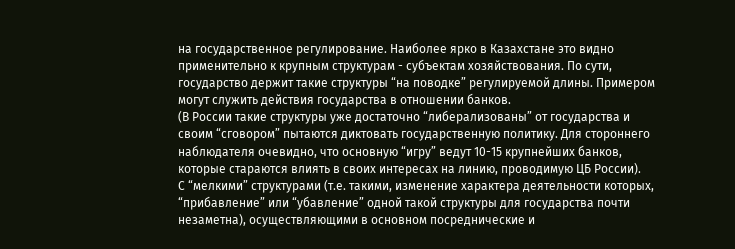на государственное регулирование. Наиболее ярко в Казахстане это видно применительно к крупным структурам - субъектам хозяйствования. По сути, государство держит такие структуры “на поводке” регулируемой длины. Примером могут служить действия государства в отношении банков.
(В России такие структуры уже достаточно “либерализованы” от государства и своим “сговором” пытаются диктовать государственную политику. Для стороннего наблюдателя очевидно, что основную “игру” ведут 10-15 крупнейших банков, которые стараются влиять в своих интересах на линию, проводимую ЦБ России).
С “мелкими” структурами (т.е. такими, изменение характера деятельности которых, “прибавление” или “убавление” одной такой структуры для государства почти незаметна), осуществляющими в основном посреднические и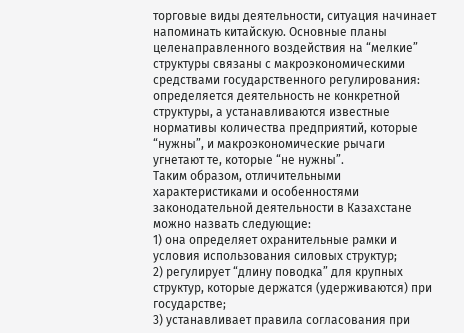торговые виды деятельности, ситуация начинает напоминать китайскую. Основные планы целенаправленного воздействия на “мелкие” структуры связаны с макроэкономическими средствами государственного регулирования: определяется деятельность не конкретной структуры, а устанавливаются известные нормативы количества предприятий, которые “нужны”, и макроэкономические рычаги угнетают те, которые “не нужны”.
Таким образом, отличительными характеристиками и особенностями законодательной деятельности в Казахстане можно назвать следующие:
1) она определяет охранительные рамки и условия использования силовых структур;
2) регулирует “длину поводка” для крупных структур, которые держатся (удерживаются) при государстве;
3) устанавливает правила согласования при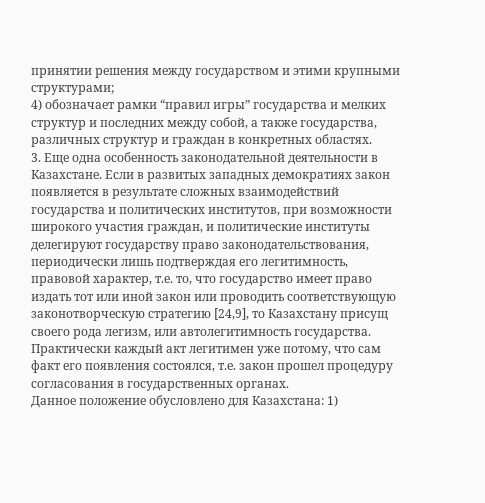принятии решения между государством и этими крупными структурами;
4) обозначает рамки “правил игры” государства и мелких структур и последних между собой, а также государства, различных структур и граждан в конкретных областях.
3. Еще одна особенность законодательной деятельности в Казахстане. Если в развитых западных демократиях закон появляется в результате сложных взаимодействий государства и политических институтов, при возможности широкого участия граждан, и политические институты делегируют государству право законодательствования, периодически лишь подтверждая его легитимность, правовой характер, т.е. то, что государство имеет право издать тот или иной закон или проводить соответствующую законотворческую стратегию [24,9], то Казахстану присущ своего рода легизм, или автолегитимность государства. Практически каждый акт легитимен уже потому, что сам факт его появления состоялся, т.е. закон прошел процедуру согласования в государственных органах.
Данное положение обусловлено для Казахстана: 1)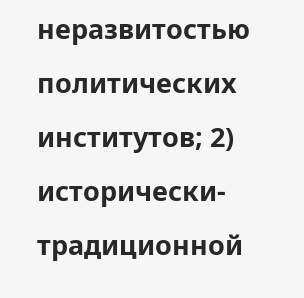неразвитостью политических институтов; 2) исторически-традиционной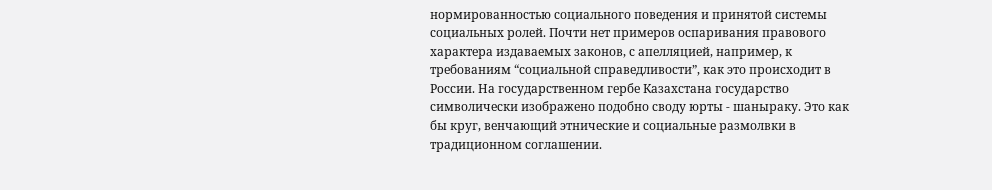нормированностью социального поведения и принятой системы социальных ролей. Почти нет примеров оспаривания правового характера издаваемых законов, с апелляцией, например, к требованиям “социальной справедливости”, как это происходит в России. На государственном гербе Казахстана государство символически изображено подобно своду юрты - шаныраку. Это как бы круг, венчающий этнические и социальные размолвки в традиционном соглашении.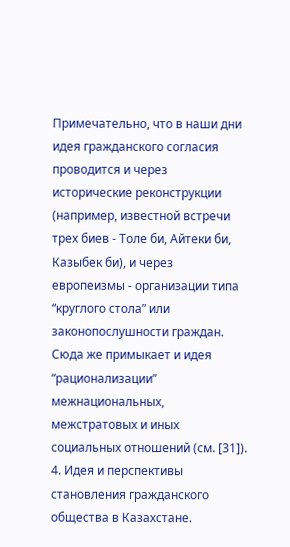Примечательно, что в наши дни идея гражданского согласия проводится и через исторические реконструкции (например, известной встречи трех биев - Толе би, Айтеки би, Казыбек би), и через европеизмы - организации типа “круглого стола” или законопослушности граждан. Сюда же примыкает и идея “рационализации” межнациональных, межстратовых и иных социальных отношений (см. [31]).
4. Идея и перспективы становления гражданского общества в Казахстане.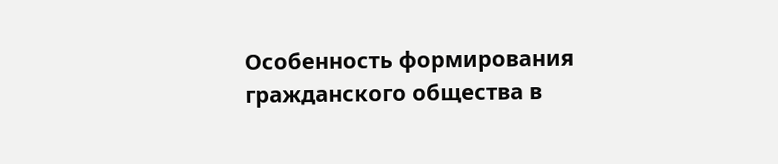Особенность формирования гражданского общества в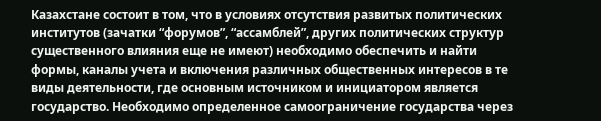Казахстане состоит в том, что в условиях отсутствия развитых политических институтов (зачатки “форумов”, “ассамблей”, других политических структур существенного влияния еще не имеют) необходимо обеспечить и найти формы, каналы учета и включения различных общественных интересов в те виды деятельности, где основным источником и инициатором является государство. Необходимо определенное самоограничение государства через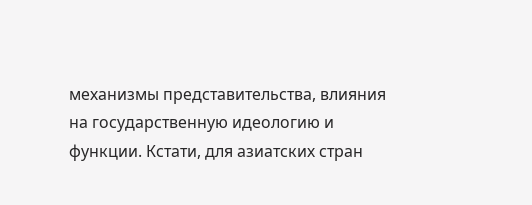механизмы представительства, влияния на государственную идеологию и функции. Кстати, для азиатских стран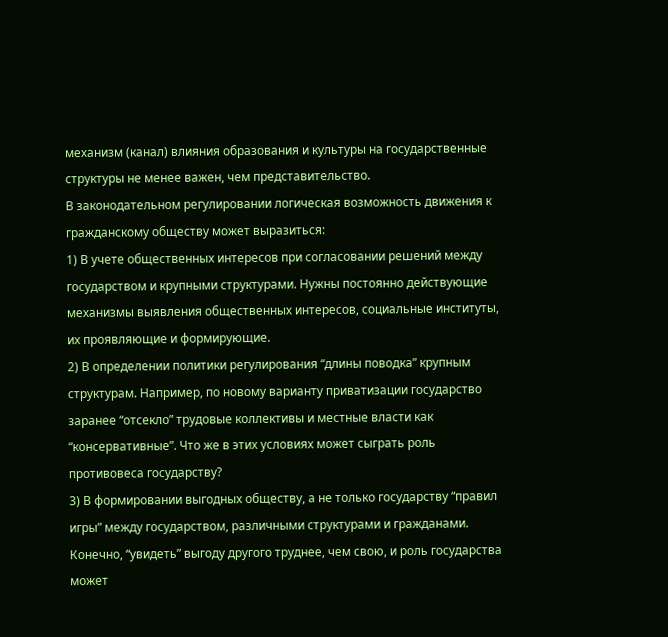механизм (канал) влияния образования и культуры на государственные структуры не менее важен, чем представительство.
В законодательном регулировании логическая возможность движения к гражданскому обществу может выразиться:
1) В учете общественных интересов при согласовании решений между государством и крупными структурами. Нужны постоянно действующие механизмы выявления общественных интересов, социальные институты, их проявляющие и формирующие.
2) В определении политики регулирования “длины поводка” крупным структурам. Например, по новому варианту приватизации государство заранее “отсекло” трудовые коллективы и местные власти как “консервативные”. Что же в этих условиях может сыграть роль противовеса государству?
3) В формировании выгодных обществу, а не только государству “правил игры” между государством, различными структурами и гражданами. Конечно, “увидеть” выгоду другого труднее, чем свою, и роль государства может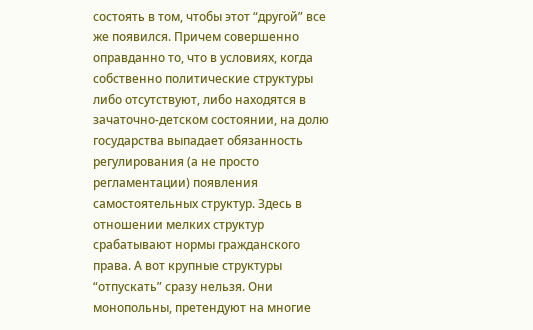состоять в том, чтобы этот “другой” все же появился. Причем совершенно оправданно то, что в условиях, когда собственно политические структуры либо отсутствуют, либо находятся в зачаточно-детском состоянии, на долю государства выпадает обязанность регулирования (а не просто регламентации) появления самостоятельных структур. Здесь в отношении мелких структур срабатывают нормы гражданского права. А вот крупные структуры “отпускать” сразу нельзя. Они монопольны, претендуют на многие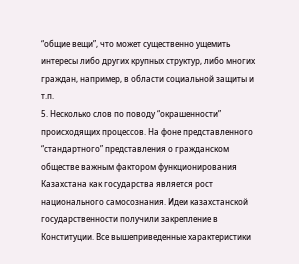“общие вещи”, что может существенно ущемить интересы либо других крупных структур, либо многих граждан, например, в области социальной защиты и т.п.
5. Несколько слов по поводу “окрашенности” происходящих процессов. На фоне представленного “стандартного” представления о гражданском обществе важным фактором функционирования Казахстана как государства является рост национального самосознания. Идеи казахстанской государственности получили закрепление в Конституции. Все вышеприведенные характеристики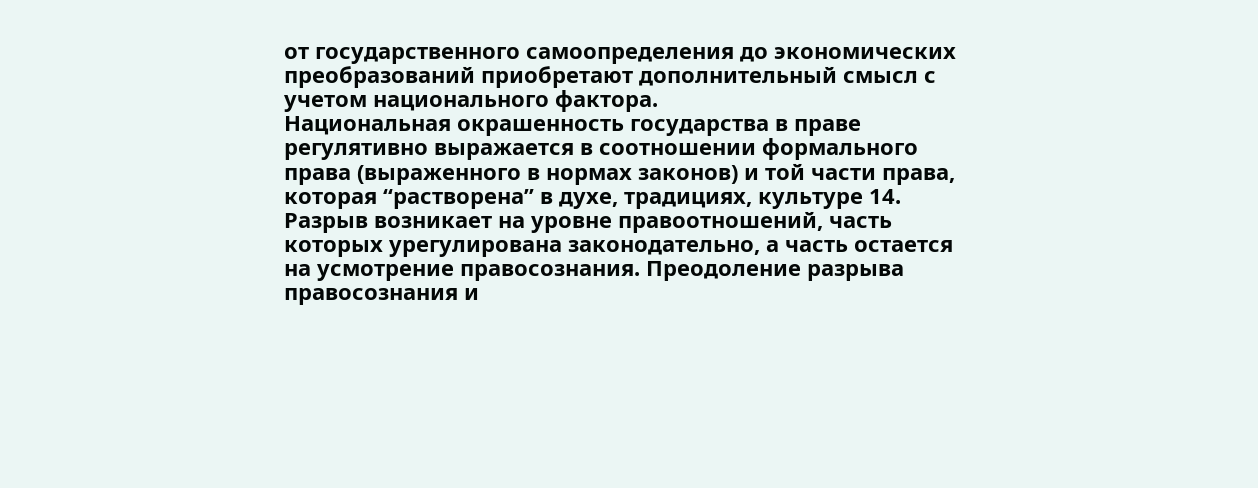от государственного самоопределения до экономических преобразований приобретают дополнительный смысл с учетом национального фактора.
Национальная окрашенность государства в праве регулятивно выражается в соотношении формального права (выраженного в нормах законов) и той части права, которая “растворена” в духе, традициях, культуре 14.
Разрыв возникает на уровне правоотношений, часть которых урегулирована законодательно, а часть остается на усмотрение правосознания. Преодоление разрыва правосознания и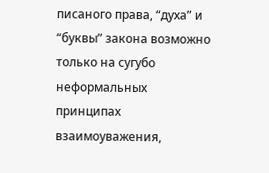писаного права, “духа” и “буквы” закона возможно только на сугубо неформальных принципах взаимоуважения,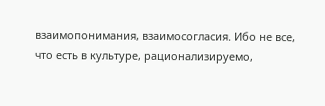взаимопонимания, взаимосогласия. Ибо не все, что есть в культуре, рационализируемо,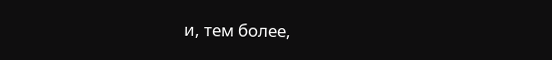и, тем более,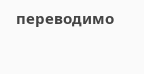переводимо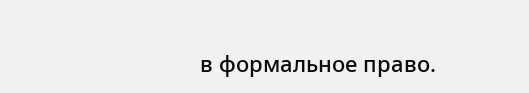в формальное право.